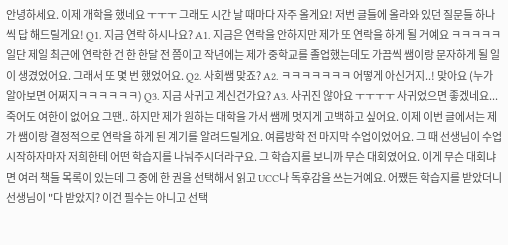안녕하세요. 이제 개학을 했네요 ㅜㅜㅜ 그래도 시간 날 때마다 자주 올게요! 저번 글들에 올라와 있던 질문들 하나씩 답 해드릴게요! Q1. 지금 연락 하시나요? A1. 지금은 연락을 안하지만 제가 또 연락을 하게 될 거예요 ㅋㅋㅋㅋㅋ 일단 제일 최근에 연락한 건 한 한달 전 쯤이고 작년에는 제가 중학교를 졸업했는데도 가끔씩 쌤이랑 문자하게 될 일이 생겼었어요. 그래서 또 몇 번 했었어요. Q2. 사회쌤 맞죠? A2. ㅋㅋㅋㅋㅋㅋㅋ 어떻게 아신거지..! 맞아요 (누가 알아보면 어쩌지ㅋㅋㅋㅋㅋㅋ) Q3. 지금 사귀고 계신건가요? A3. 사귀진 않아요 ㅜㅜㅜㅜ 사귀었으면 좋겠네요... 죽어도 여한이 없어요 그땐.. 하지만 제가 원하는 대학을 가서 쌤께 멋지게 고백하고 싶어요. 이제 이번 글에서는 제가 쌤이랑 결정적으로 연락을 하게 된 계기를 알려드릴게요. 여름방학 전 마지막 수업이었어요. 그 때 선생님이 수업 시작하자마자 저희한테 어떤 학습지를 나눠주시더라구요. 그 학습지를 보니까 무슨 대회였어요. 이게 무슨 대회냐면 여러 책들 목록이 있는데 그 중에 한 권을 선택해서 읽고 UCC나 독후감을 쓰는거예요. 어쨌든 학습지를 받았더니 선생님이 "다 받았지? 이건 필수는 아니고 선택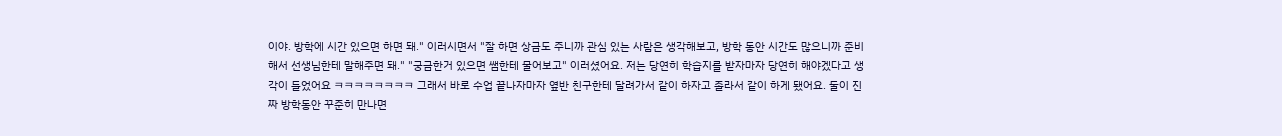이야. 방학에 시간 있으면 하면 돼." 이러시면서 "잘 하면 상금도 주니까 관심 있는 사람은 생각해보고, 방학 동안 시간도 많으니까 준비해서 선생님한테 말해주면 돼." "궁금한거 있으면 쌤한테 물어보고" 이러셨어요. 저는 당연히 학습지를 받자마자 당연히 해야겠다고 생각이 들었어요 ㅋㅋㅋㅋㅋㅋㅋㅋ 그래서 바로 수업 끝나자마자 옆반 친구한테 달려가서 같이 하자고 졸라서 같이 하게 됐어요. 둘이 진짜 방학동안 꾸준히 만나면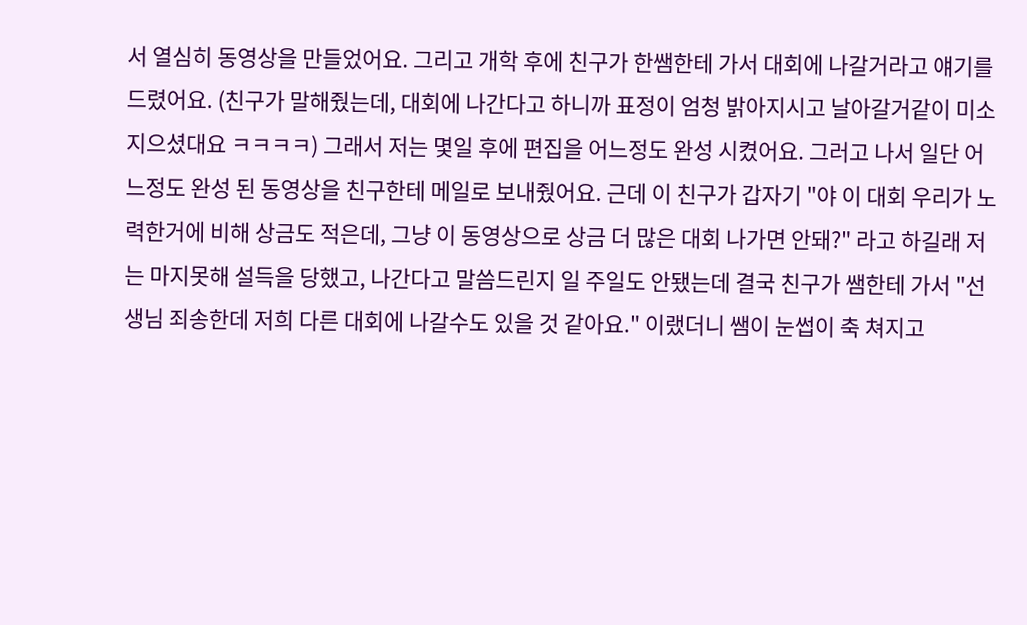서 열심히 동영상을 만들었어요. 그리고 개학 후에 친구가 한쌤한테 가서 대회에 나갈거라고 얘기를 드렸어요. (친구가 말해줬는데, 대회에 나간다고 하니까 표정이 엄청 밝아지시고 날아갈거같이 미소지으셨대요 ㅋㅋㅋㅋ) 그래서 저는 몇일 후에 편집을 어느정도 완성 시켰어요. 그러고 나서 일단 어느정도 완성 된 동영상을 친구한테 메일로 보내줬어요. 근데 이 친구가 갑자기 "야 이 대회 우리가 노력한거에 비해 상금도 적은데, 그냥 이 동영상으로 상금 더 많은 대회 나가면 안돼?" 라고 하길래 저는 마지못해 설득을 당했고, 나간다고 말씀드린지 일 주일도 안됐는데 결국 친구가 쌤한테 가서 "선생님 죄송한데 저희 다른 대회에 나갈수도 있을 것 같아요." 이랬더니 쌤이 눈썹이 축 쳐지고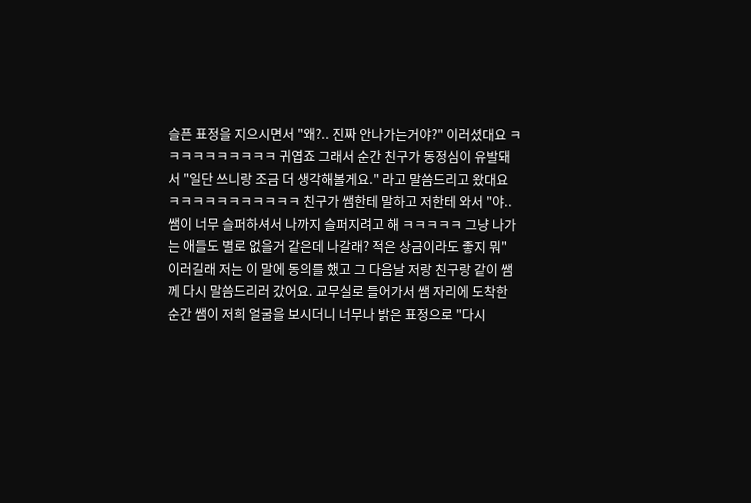슬픈 표정을 지으시면서 "왜?.. 진짜 안나가는거야?" 이러셨대요 ㅋㅋㅋㅋㅋㅋㅋㅋㅋㅋ 귀엽죠 그래서 순간 친구가 동정심이 유발돼서 "일단 쓰니랑 조금 더 생각해볼게요." 라고 말씀드리고 왔대요 ㅋㅋㅋㅋㅋㅋㅋㅋㅋㅋㅋ 친구가 쌤한테 말하고 저한테 와서 "야.. 쌤이 너무 슬퍼하셔서 나까지 슬퍼지려고 해 ㅋㅋㅋㅋㅋ 그냥 나가는 애들도 별로 없을거 같은데 나갈래? 적은 상금이라도 좋지 뭐" 이러길래 저는 이 말에 동의를 했고 그 다음날 저랑 친구랑 같이 쌤께 다시 말씀드리러 갔어요. 교무실로 들어가서 쌤 자리에 도착한 순간 쌤이 저희 얼굴을 보시더니 너무나 밝은 표정으로 "다시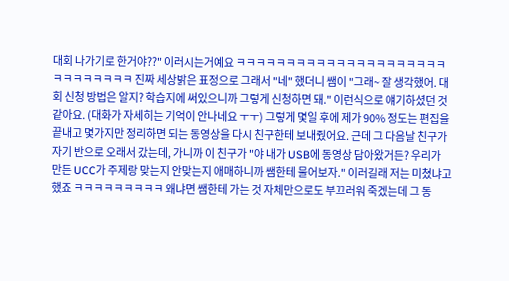대회 나가기로 한거야??" 이러시는거예요 ㅋㅋㅋㅋㅋㅋㅋㅋㅋㅋㅋㅋㅋㅋㅋㅋㅋㅋㅋㅋㅋㅋㅋㅋㅋㅋㅋㅋㅋ 진짜 세상밝은 표정으로 그래서 "네" 했더니 쌤이 "그래~ 잘 생각했어. 대회 신청 방법은 알지? 학습지에 써있으니까 그렇게 신청하면 돼." 이런식으로 얘기하셨던 것 같아요. (대화가 자세히는 기억이 안나네요 ㅜㅜ) 그렇게 몇일 후에 제가 90% 정도는 편집을 끝내고 몇가지만 정리하면 되는 동영상을 다시 친구한테 보내줬어요. 근데 그 다음날 친구가 자기 반으로 오래서 갔는데, 가니까 이 친구가 "야 내가 USB에 동영상 담아왔거든? 우리가 만든 UCC가 주제랑 맞는지 안맞는지 애매하니까 쌤한테 물어보자." 이러길래 저는 미쳤냐고 했죠 ㅋㅋㅋㅋㅋㅋㅋㅋㅋ 왜냐면 쌤한테 가는 것 자체만으로도 부끄러워 죽겠는데 그 동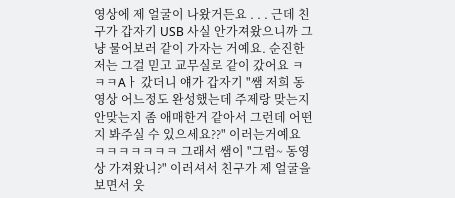영상에 제 얼굴이 나왔거든요 . . . 근데 친구가 갑자기 USB 사실 안가져왔으니까 그냥 물어보러 같이 가자는 거예요. 순진한 저는 그걸 믿고 교무실로 같이 갔어요 ㅋㅋㅋAㅏ 갔더니 얘가 갑자기 "쌤 저희 동영상 어느정도 완성했는데 주제랑 맞는지 안맞는지 좀 애매한거 같아서 그런데 어떤지 봐주실 수 있으세요??" 이러는거예요 ㅋㅋㅋㅋㅋㅋㅋ 그래서 쌤이 "그럼~ 동영상 가져왔니?" 이러셔서 친구가 제 얼굴을 보면서 웃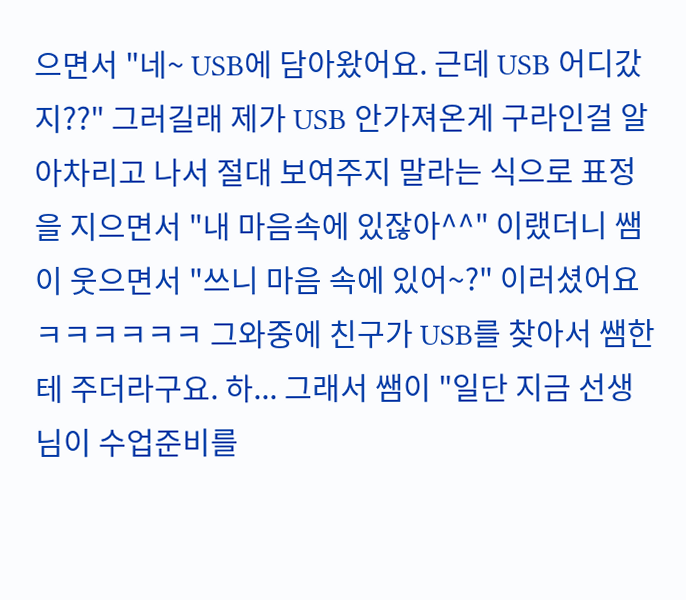으면서 "네~ USB에 담아왔어요. 근데 USB 어디갔지??" 그러길래 제가 USB 안가져온게 구라인걸 알아차리고 나서 절대 보여주지 말라는 식으로 표정을 지으면서 "내 마음속에 있잖아^^" 이랬더니 쌤이 웃으면서 "쓰니 마음 속에 있어~?" 이러셨어요 ㅋㅋㅋㅋㅋㅋ 그와중에 친구가 USB를 찾아서 쌤한테 주더라구요. 하... 그래서 쌤이 "일단 지금 선생님이 수업준비를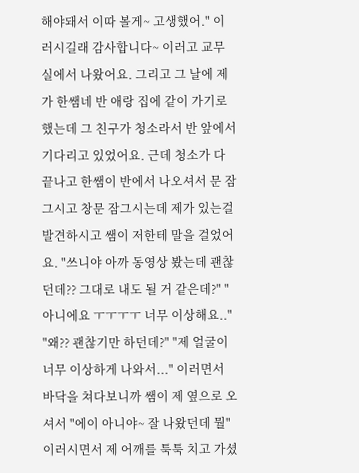해야돼서 이따 볼게~ 고생했어." 이러시길래 감사합니다~ 이러고 교무실에서 나왔어요. 그리고 그 날에 제가 한쌤네 반 애랑 집에 같이 가기로 했는데 그 친구가 청소라서 반 앞에서 기다리고 있었어요. 근데 청소가 다 끝나고 한쌤이 반에서 나오셔서 문 잠그시고 창문 잠그시는데 제가 있는걸 발견하시고 쌤이 저한테 말을 걸었어요. "쓰니야 아까 동영상 봤는데 괜찮던데?? 그대로 내도 될 거 같은데?" "아니에요 ㅜㅜㅜㅜ 너무 이상해요.." "왜?? 괜찮기만 하던데?" "제 얼굴이 너무 이상하게 나와서..." 이러면서 바닥을 쳐다보니까 쌤이 제 옆으로 오셔서 "에이 아니야~ 잘 나왔던데 뭘" 이러시면서 제 어깨를 툭툭 치고 가셨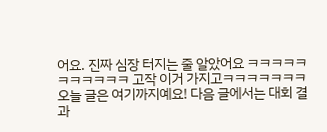어요. 진짜 심장 터지는 줄 알았어요 ㅋㅋㅋㅋㅋㅋㅋㅋㅋㅋㅋ 고작 이거 가지고ㅋㅋㅋㅋㅋㅋㅋ 오늘 글은 여기까지예요! 다음 글에서는 대회 결과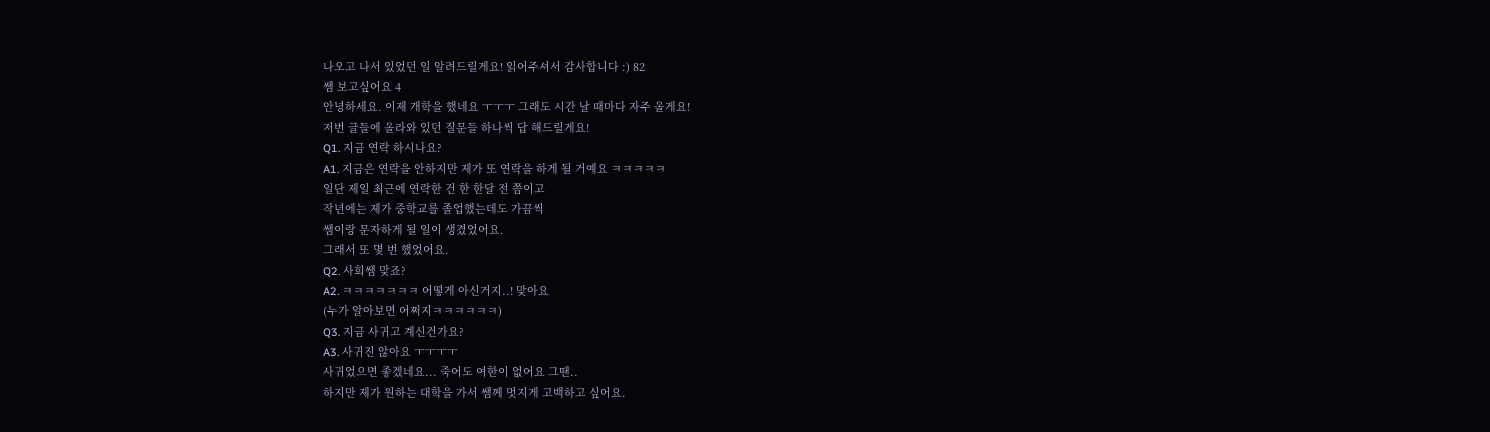나오고 나서 있었던 일 알려드릴게요! 읽어주셔서 감사합니다 :) 82
쌤 보고싶어요 4
안녕하세요. 이제 개학을 했네요 ㅜㅜㅜ 그래도 시간 날 때마다 자주 올게요!
저번 글들에 올라와 있던 질문들 하나씩 답 해드릴게요!
Q1. 지금 연락 하시나요?
A1. 지금은 연락을 안하지만 제가 또 연락을 하게 될 거예요 ㅋㅋㅋㅋㅋ
일단 제일 최근에 연락한 건 한 한달 전 쯤이고
작년에는 제가 중학교를 졸업했는데도 가끔씩
쌤이랑 문자하게 될 일이 생겼었어요.
그래서 또 몇 번 했었어요.
Q2. 사회쌤 맞죠?
A2. ㅋㅋㅋㅋㅋㅋㅋ 어떻게 아신거지..! 맞아요
(누가 알아보면 어쩌지ㅋㅋㅋㅋㅋㅋ)
Q3. 지금 사귀고 계신건가요?
A3. 사귀진 않아요 ㅜㅜㅜㅜ
사귀었으면 좋겠네요... 죽어도 여한이 없어요 그땐..
하지만 제가 원하는 대학을 가서 쌤께 멋지게 고백하고 싶어요.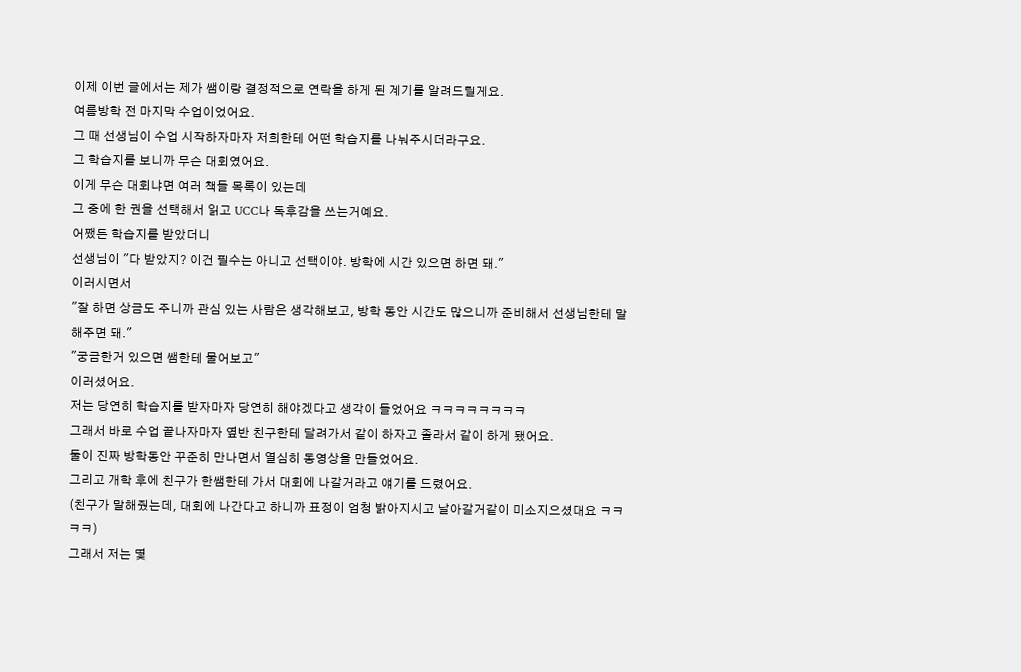이제 이번 글에서는 제가 쌤이랑 결정적으로 연락을 하게 된 계기를 알려드릴게요.
여름방학 전 마지막 수업이었어요.
그 때 선생님이 수업 시작하자마자 저희한테 어떤 학습지를 나눠주시더라구요.
그 학습지를 보니까 무슨 대회였어요.
이게 무슨 대회냐면 여러 책들 목록이 있는데
그 중에 한 권을 선택해서 읽고 UCC나 독후감을 쓰는거예요.
어쨌든 학습지를 받았더니
선생님이 "다 받았지? 이건 필수는 아니고 선택이야. 방학에 시간 있으면 하면 돼."
이러시면서
"잘 하면 상금도 주니까 관심 있는 사람은 생각해보고, 방학 동안 시간도 많으니까 준비해서 선생님한테 말해주면 돼."
"궁금한거 있으면 쌤한테 물어보고"
이러셨어요.
저는 당연히 학습지를 받자마자 당연히 해야겠다고 생각이 들었어요 ㅋㅋㅋㅋㅋㅋㅋㅋ
그래서 바로 수업 끝나자마자 옆반 친구한테 달려가서 같이 하자고 졸라서 같이 하게 됐어요.
둘이 진짜 방학동안 꾸준히 만나면서 열심히 동영상을 만들었어요.
그리고 개학 후에 친구가 한쌤한테 가서 대회에 나갈거라고 얘기를 드렸어요.
(친구가 말해줬는데, 대회에 나간다고 하니까 표정이 엄청 밝아지시고 날아갈거같이 미소지으셨대요 ㅋㅋㅋㅋ)
그래서 저는 몇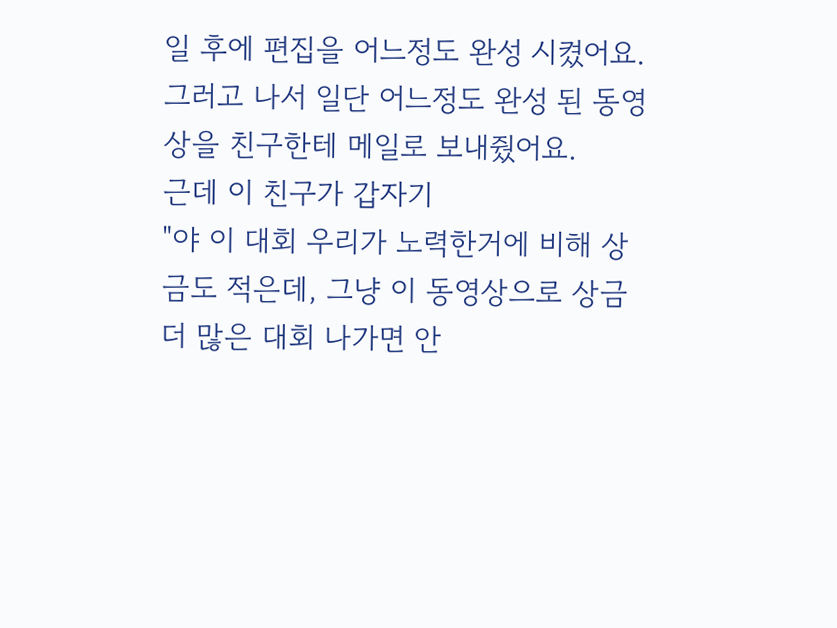일 후에 편집을 어느정도 완성 시켰어요.
그러고 나서 일단 어느정도 완성 된 동영상을 친구한테 메일로 보내줬어요.
근데 이 친구가 갑자기
"야 이 대회 우리가 노력한거에 비해 상금도 적은데, 그냥 이 동영상으로 상금 더 많은 대회 나가면 안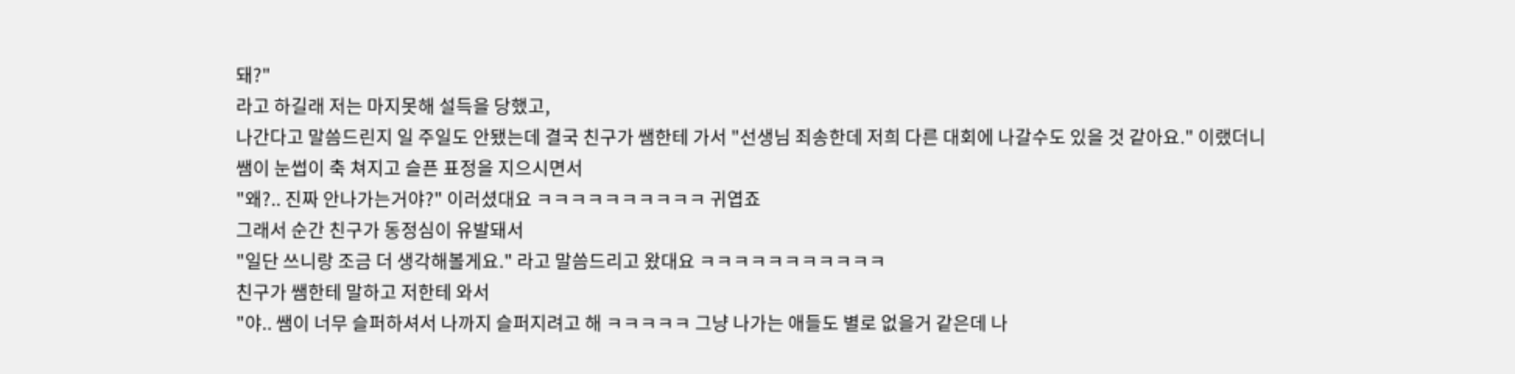돼?"
라고 하길래 저는 마지못해 설득을 당했고,
나간다고 말씀드린지 일 주일도 안됐는데 결국 친구가 쌤한테 가서 "선생님 죄송한데 저희 다른 대회에 나갈수도 있을 것 같아요." 이랬더니
쌤이 눈썹이 축 쳐지고 슬픈 표정을 지으시면서
"왜?.. 진짜 안나가는거야?" 이러셨대요 ㅋㅋㅋㅋㅋㅋㅋㅋㅋㅋ 귀엽죠
그래서 순간 친구가 동정심이 유발돼서
"일단 쓰니랑 조금 더 생각해볼게요." 라고 말씀드리고 왔대요 ㅋㅋㅋㅋㅋㅋㅋㅋㅋㅋㅋ
친구가 쌤한테 말하고 저한테 와서
"야.. 쌤이 너무 슬퍼하셔서 나까지 슬퍼지려고 해 ㅋㅋㅋㅋㅋ 그냥 나가는 애들도 별로 없을거 같은데 나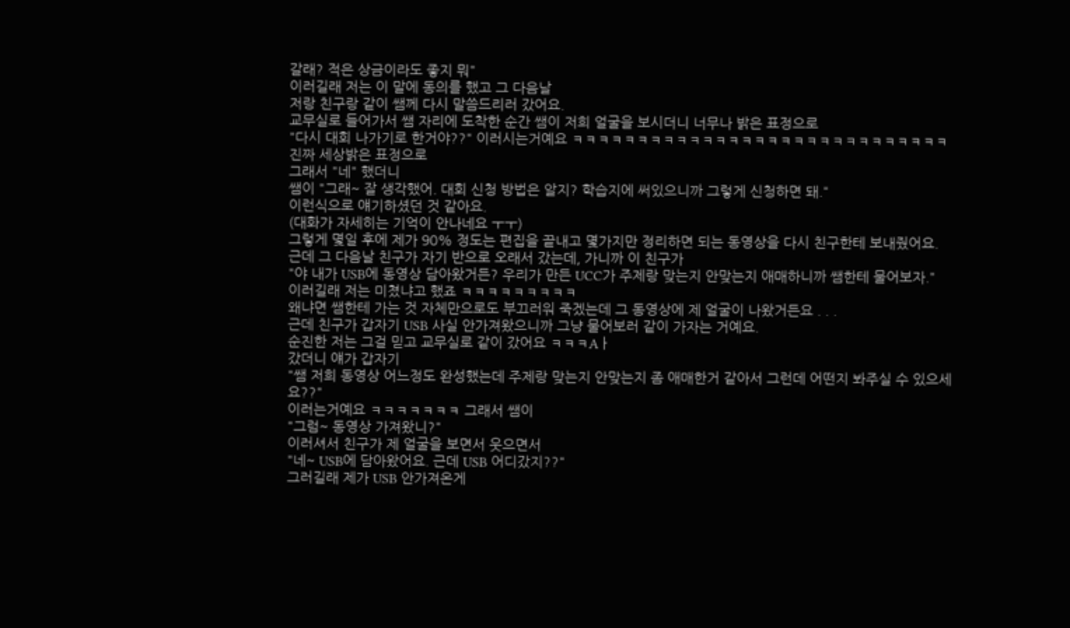갈래? 적은 상금이라도 좋지 뭐"
이러길래 저는 이 말에 동의를 했고 그 다음날
저랑 친구랑 같이 쌤께 다시 말씀드리러 갔어요.
교무실로 들어가서 쌤 자리에 도착한 순간 쌤이 저희 얼굴을 보시더니 너무나 밝은 표정으로
"다시 대회 나가기로 한거야??" 이러시는거예요 ㅋㅋㅋㅋㅋㅋㅋㅋㅋㅋㅋㅋㅋㅋㅋㅋㅋㅋㅋㅋㅋㅋㅋㅋㅋㅋㅋㅋㅋ 진짜 세상밝은 표정으로
그래서 "네" 했더니
쌤이 "그래~ 잘 생각했어. 대회 신청 방법은 알지? 학습지에 써있으니까 그렇게 신청하면 돼."
이런식으로 얘기하셨던 것 같아요.
(대화가 자세히는 기억이 안나네요 ㅜㅜ)
그렇게 몇일 후에 제가 90% 정도는 편집을 끝내고 몇가지만 정리하면 되는 동영상을 다시 친구한테 보내줬어요.
근데 그 다음날 친구가 자기 반으로 오래서 갔는데, 가니까 이 친구가
"야 내가 USB에 동영상 담아왔거든? 우리가 만든 UCC가 주제랑 맞는지 안맞는지 애매하니까 쌤한테 물어보자."
이러길래 저는 미쳤냐고 했죠 ㅋㅋㅋㅋㅋㅋㅋㅋㅋ
왜냐면 쌤한테 가는 것 자체만으로도 부끄러워 죽겠는데 그 동영상에 제 얼굴이 나왔거든요 . . .
근데 친구가 갑자기 USB 사실 안가져왔으니까 그냥 물어보러 같이 가자는 거예요.
순진한 저는 그걸 믿고 교무실로 같이 갔어요 ㅋㅋㅋAㅏ
갔더니 얘가 갑자기
"쌤 저희 동영상 어느정도 완성했는데 주제랑 맞는지 안맞는지 좀 애매한거 같아서 그런데 어떤지 봐주실 수 있으세요??"
이러는거예요 ㅋㅋㅋㅋㅋㅋㅋ 그래서 쌤이
"그럼~ 동영상 가져왔니?"
이러셔서 친구가 제 얼굴을 보면서 웃으면서
"네~ USB에 담아왔어요. 근데 USB 어디갔지??"
그러길래 제가 USB 안가져온게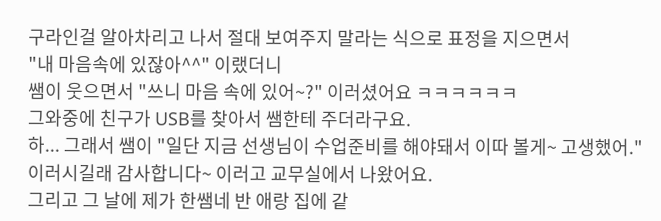구라인걸 알아차리고 나서 절대 보여주지 말라는 식으로 표정을 지으면서
"내 마음속에 있잖아^^" 이랬더니
쌤이 웃으면서 "쓰니 마음 속에 있어~?" 이러셨어요 ㅋㅋㅋㅋㅋㅋ
그와중에 친구가 USB를 찾아서 쌤한테 주더라구요.
하... 그래서 쌤이 "일단 지금 선생님이 수업준비를 해야돼서 이따 볼게~ 고생했어."
이러시길래 감사합니다~ 이러고 교무실에서 나왔어요.
그리고 그 날에 제가 한쌤네 반 애랑 집에 같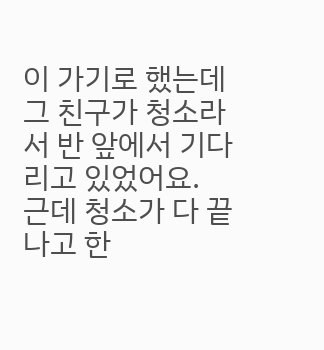이 가기로 했는데
그 친구가 청소라서 반 앞에서 기다리고 있었어요.
근데 청소가 다 끝나고 한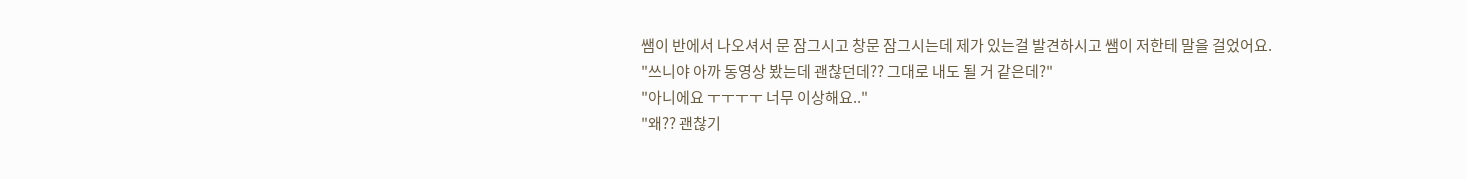쌤이 반에서 나오셔서 문 잠그시고 창문 잠그시는데 제가 있는걸 발견하시고 쌤이 저한테 말을 걸었어요.
"쓰니야 아까 동영상 봤는데 괜찮던데?? 그대로 내도 될 거 같은데?"
"아니에요 ㅜㅜㅜㅜ 너무 이상해요.."
"왜?? 괜찮기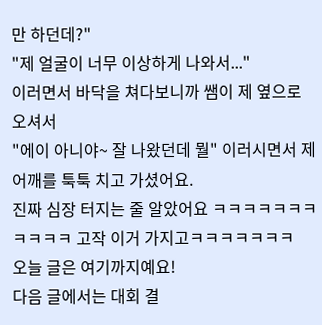만 하던데?"
"제 얼굴이 너무 이상하게 나와서..."
이러면서 바닥을 쳐다보니까 쌤이 제 옆으로 오셔서
"에이 아니야~ 잘 나왔던데 뭘" 이러시면서 제 어깨를 툭툭 치고 가셨어요.
진짜 심장 터지는 줄 알았어요 ㅋㅋㅋㅋㅋㅋㅋㅋㅋㅋㅋ 고작 이거 가지고ㅋㅋㅋㅋㅋㅋㅋ
오늘 글은 여기까지예요!
다음 글에서는 대회 결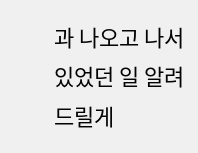과 나오고 나서 있었던 일 알려드릴게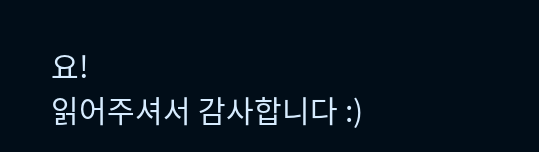요!
읽어주셔서 감사합니다 :)